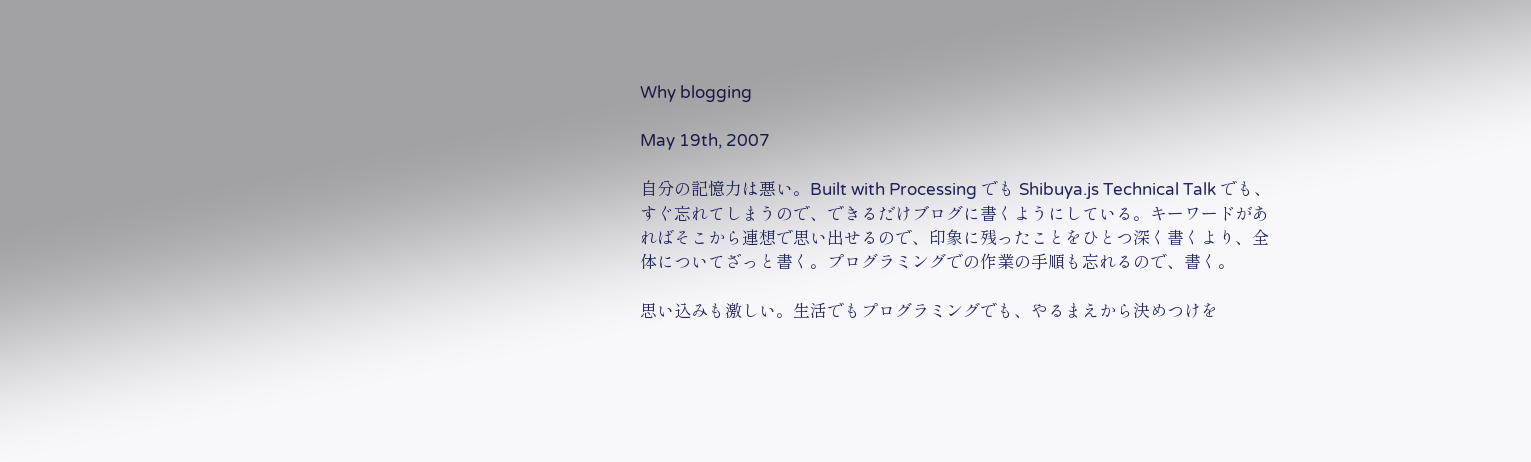Why blogging

May 19th, 2007

自分の記憶力は悪い。Built with Processing でも Shibuya.js Technical Talk でも、すぐ忘れてしまうので、できるだけブログに書くようにしている。キーワードがあればそこから連想で思い出せるので、印象に残ったことをひとつ深く書くより、全体についてざっと書く。プログラミングでの作業の手順も忘れるので、書く。

思い込みも激しい。生活でもプログラミングでも、やるまえから決めつけを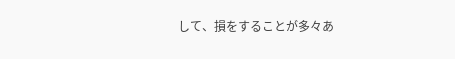して、損をすることが多々あ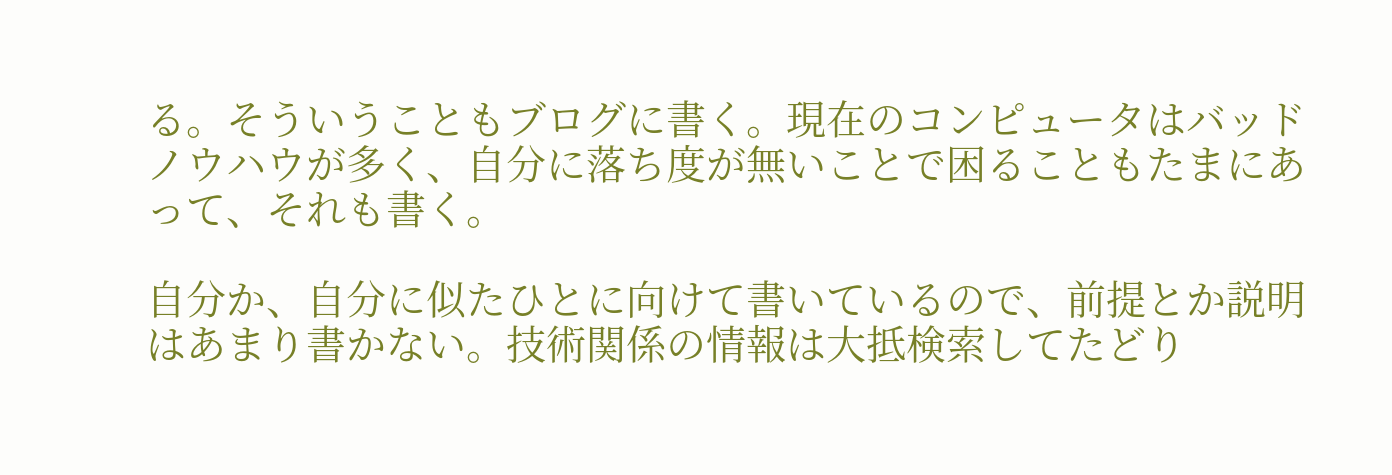る。そういうこともブログに書く。現在のコンピュータはバッドノウハウが多く、自分に落ち度が無いことで困ることもたまにあって、それも書く。

自分か、自分に似たひとに向けて書いているので、前提とか説明はあまり書かない。技術関係の情報は大抵検索してたどり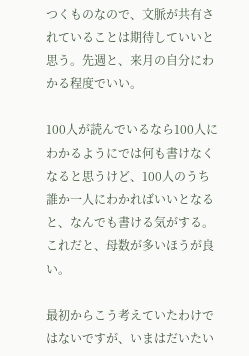つくものなので、文脈が共有されていることは期待していいと思う。先週と、来月の自分にわかる程度でいい。

100人が読んでいるなら100人にわかるようにでは何も書けなくなると思うけど、100人のうち誰か一人にわかればいいとなると、なんでも書ける気がする。これだと、母数が多いほうが良い。

最初からこう考えていたわけではないですが、いまはだいたい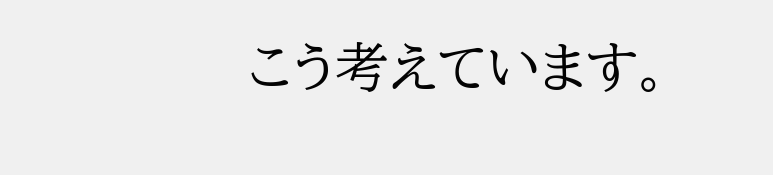こう考えています。